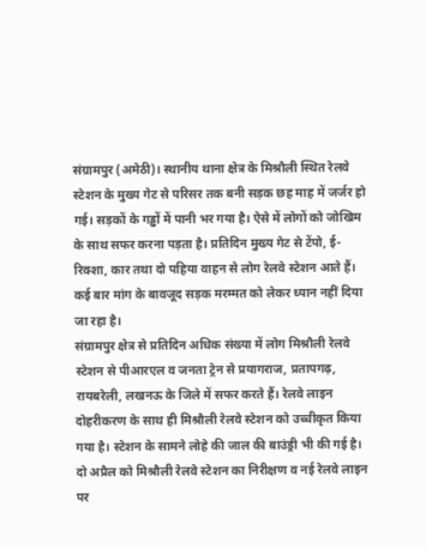संग्रामपुर (अमेठी)। स्थानीय थाना क्षेत्र के मिश्रौली स्थित रेलवे स्टेशन के मुख्य गेट से परिसर तक बनी सड़क छह माह में जर्जर हो गई। सड़कों के गड्ढों में पानी भर गया है। ऐसे में लोगों को जोखिम के साथ सफर करना पड़ता है। प्रतिदिन मुख्य गेट से टेंपो, ई-रिक्शा, कार तथा दो पहिया वाहन से लोग रेलवे स्टेशन आते हैं। कई बार मांग के बावजूद सड़क मरम्मत को लेकर ध्यान नहीं दिया जा रहा है।
संग्रामपुर क्षेत्र से प्रतिदिन अधिक संख्या में लोग मिश्रौली रेलवे स्टेशन से पीआरएल व जनता ट्रेन से प्रयागराज, प्रतापगढ़, रायबरेली, लखनऊ के जिले में सफर करते हैं। रेलवे लाइन दोहरीकरण के साथ ही मिश्रौली रेलवे स्टेशन को उच्चीकृत किया गया है। स्टेशन के सामने लोहे की जाल की बाउंड्री भी की गई है।
दो अप्रैल को मिश्रौली रेलवे स्टेशन का निरीक्षण व नई रेलवे लाइन पर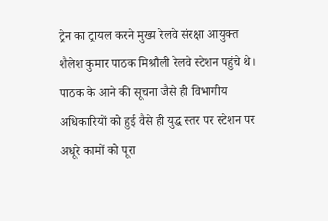ट्रेन का ट्रायल करने मुख्य रेलवे संरक्षा आयुक्त शैलेश कुमार पाठक मिश्रौली रेलवे स्टेशन पहुंचे थे। पाठक के आने की सूचना जैसे ही विभागीय अधिकारियों को हुई वैसे ही युद्ध स्तर पर स्टेशन पर अधूरे कामों को पूरा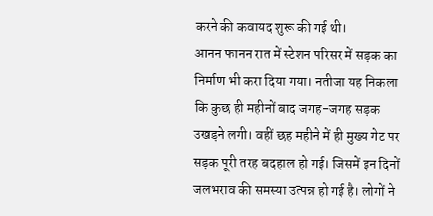करने की कवायद शुरू की गई थी।
आनन फानन रात में स्टेशन परिसर में सड़क का निर्माण भी करा दिया गया। नतीजा यह निकला कि कुछ ही महीनों बाद जगह-जगह सड़क उखड़ने लगी। वहीं छह महीने में ही मुख्य गेट पर सड़क पूरी तरह बदहाल हो गई। जिसमें इन दिनों जलभराव की समस्या उत्पन्न हो गई है। लोगों ने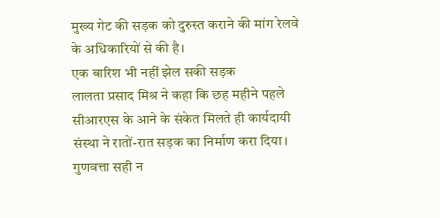मुख्य गेट की सड़क को दुरुस्त कराने की मांग रेलवे के अधिकारियों से की है।
एक बारिश भी नहीं झेल सकी सड़क
लालता प्रसाद मिश्र ने कहा कि छह महीने पहले सीआरएस के आने के संकेत मिलते ही कार्यदायी संस्था ने रातों-रात सड़क का निर्माण करा दिया। गुणवत्ता सही न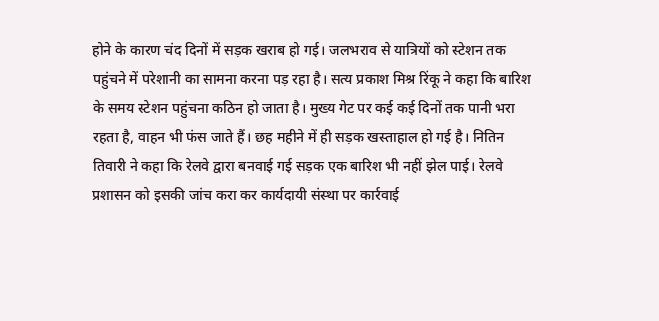होने के कारण चंद दिनों में सड़क खराब हो गई। जलभराव से यात्रियों को स्टेशन तक पहुंचने में परेशानी का सामना करना पड़ रहा है। सत्य प्रकाश मिश्र रिंकू ने कहा कि बारिश के समय स्टेशन पहुंचना कठिन हो जाता है। मुख्य गेट पर कई कई दिनों तक पानी भरा रहता है, वाहन भी फंस जाते हैं। छह महीने में ही सड़क खस्ताहाल हो गई है। नितिन तिवारी ने कहा कि रेलवे द्वारा बनवाई गई सड़क एक बारिश भी नहीं झेल पाई। रेलवे प्रशासन को इसकी जांच करा कर कार्यदायी संस्था पर कार्रवाई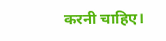करनी चाहिए।